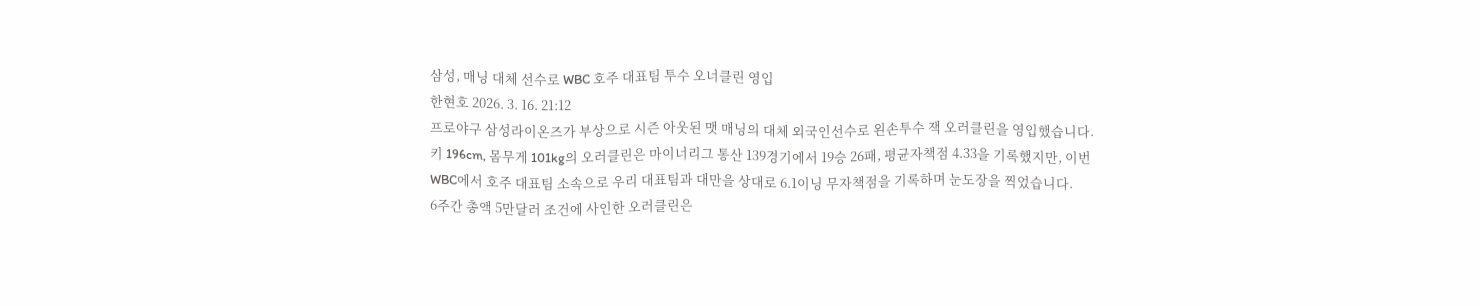삼성, 매닝 대체 선수로 WBC 호주 대표팀 투수 오너클린 영입
한현호 2026. 3. 16. 21:12
프로야구 삼성라이온즈가 부상으로 시즌 아웃된 맷 매닝의 대체 외국인선수로 왼손투수 잭 오러클린을 영입했습니다.
키 196cm, 몸무게 101kg의 오러클린은 마이너리그 통산 139경기에서 19승 26패, 평균자책점 4.33을 기록했지만, 이번 WBC에서 호주 대표팀 소속으로 우리 대표팀과 대만을 상대로 6.1이닝 무자책점을 기록하며 눈도장을 찍었습니다.
6주간 총액 5만달러 조건에 사인한 오러클린은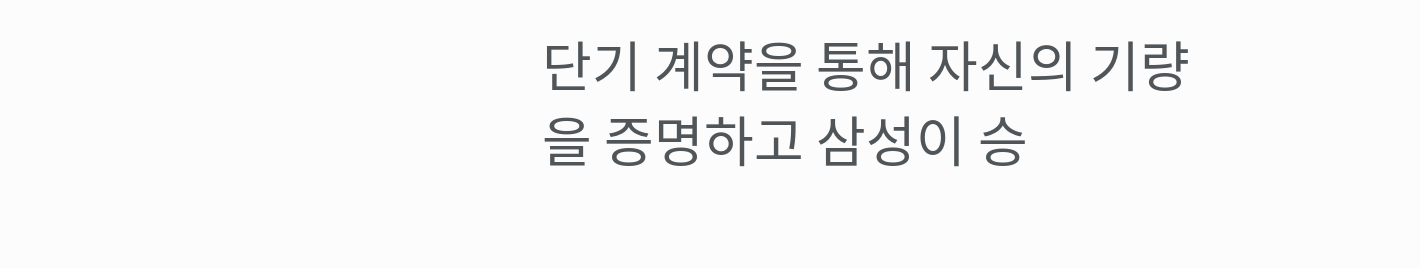단기 계약을 통해 자신의 기량을 증명하고 삼성이 승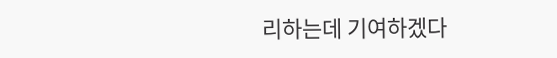리하는데 기여하겠다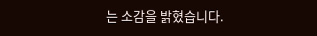는 소감을 밝혔습니다.